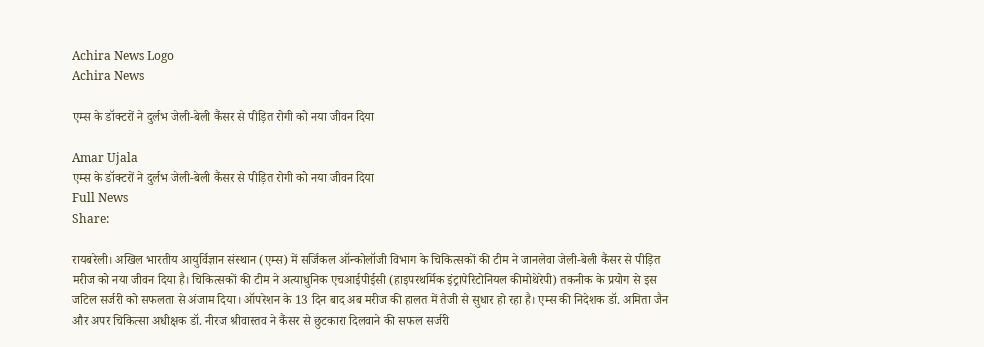Achira News Logo
Achira News

एम्स के डॉक्टरों ने दुर्लभ जेली-बेली कैंसर से पीड़ित रोगी को नया जीवन दिया

Amar Ujala
एम्स के डॉक्टरों ने दुर्लभ जेली-बेली कैंसर से पीड़ित रोगी को नया जीवन दिया
Full News
Share:

रायबरेली। अखिल भारतीय आयुर्विज्ञान संस्थान (एम्स) में सर्जिकल ऑन्कोलॉजी विभाग के चिकित्सकों की टीम ने जानलेवा जेली-बेली कैंसर से पीड़ित मरीज को नया जीवन दिया है। चिकित्सकों की टीम ने अत्याधुनिक एचआईपीईसी (हाइपरथर्मिक इंट्रापेरिटोनियल कीमोथेरेपी) तकनीक के प्रयोग से इस जटिल सर्जरी को सफलता से अंजाम दिया। ऑपरेशन के 13 दिन बाद अब मरीज की हालत में तेजी से सुधार हो रहा है। एम्स की निदेशक डॉ. अमिता जैन और अपर चिकित्सा अधीक्षक डॉ. नीरज श्रीवास्तव ने कैंसर से छुटकारा दिलवाने की सफल सर्जरी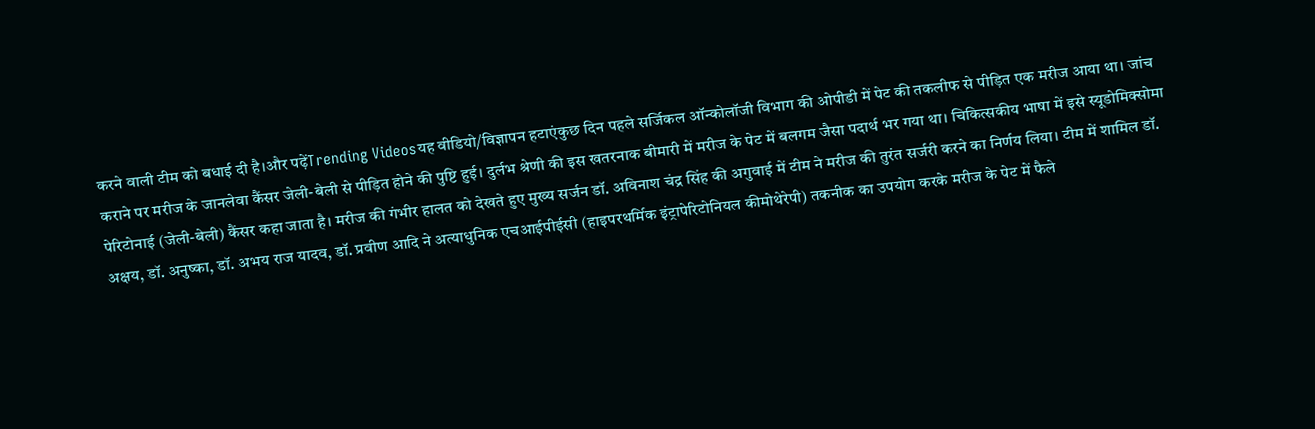करने वाली टीम को बधाई दी है।और पढ़ेंTrending Videosयह वीडियो/विज्ञापन हटाएंकुछ दिन पहले सर्जिकल ऑन्कोलॉजी विभाग की ओपीडी में पेट की तकलीफ से पीड़ित एक मरीज आया था। जांच कराने पर मरीज के जानलेवा कैंसर जेली-बेली से पीड़ित होने की पुष्टि हुई। दुर्लभ श्रेणी की इस खतरनाक बीमारी में मरीज के पेट में बलगम जैसा पदार्थ भर गया था। चिकित्सकीय भाषा में इसे स्यूडोमिक्सोमा पेरिटोनाई (जेली-बेली) कैंसर कहा जाता है। मरीज की गंभीर हालत को देखते हुए मुख्य सर्जन डॉ. अविनाश चंद्र सिंह की अगुवाई में टीम ने मरीज की तुरंत सर्जरी करने का निर्णय लिया। टीम में शामिल डॉ. अक्षय, डॉ. अनुष्का, डॉ. अभय राज यादव, डॉ. प्रवीण आदि ने अत्याधुनिक एचआईपीईसी (हाइपरथर्मिक इंट्रापेरिटोनियल कीमोथेरेपी) तकनीक का उपयोग करके मरीज के पेट में फैले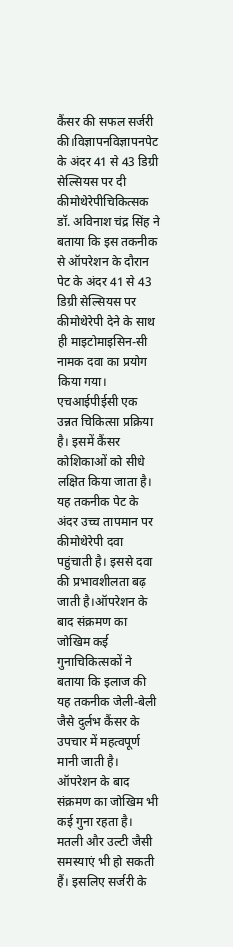कैंसर की सफल सर्जरी की।विज्ञापनविज्ञापनपेट के अंदर 41 से 43 डिग्री सेल्सियस पर दी कीमोथेरेपीचिकित्सक डॉ. अविनाश चंद्र सिंह ने बताया कि इस तकनीक से ऑपरेशन के दौरान पेट के अंदर 41 से 43 डिग्री सेल्सियस पर कीमोथेरेपी देने के साथ ही माइटोमाइसिन-सी नामक दवा का प्रयोग किया गया। एचआईपीईसी एक उन्नत चिकित्सा प्रक्रिया है। इसमें कैंसर कोशिकाओं को सीधे लक्षित किया जाता है। यह तकनीक पेट के अंदर उच्च तापमान पर कीमोथेरेपी दवा पहुंचाती है। इससे दवा की प्रभावशीलता बढ़ जाती है।ऑपरेशन के बाद संक्रमण का जोखिम कई गुनाचिकित्सकों ने बताया कि इलाज की यह तकनीक जेली-बेली जैसे दुर्लभ कैंसर के उपचार में महत्वपूर्ण मानी जाती है। ऑपरेशन के बाद संक्रमण का जोखिम भी कई गुना रहता है। मतली और उल्टी जैसी समस्याएं भी हो सकती हैं। इसलिए सर्जरी के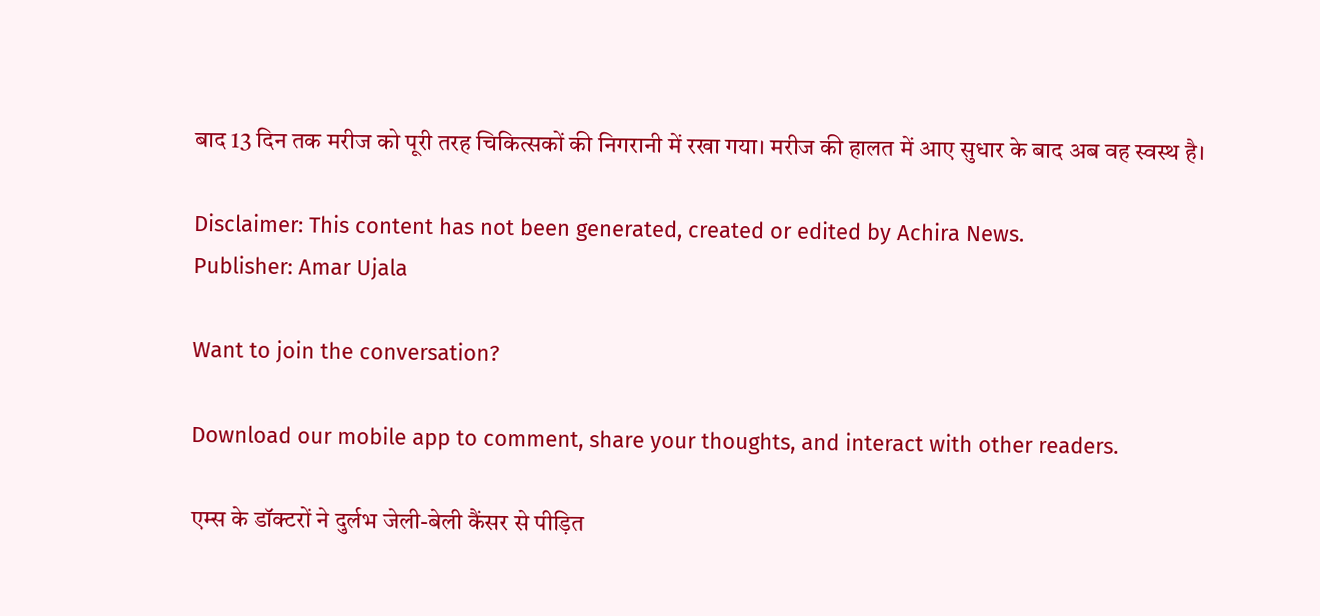बाद 13 दिन तक मरीज को पूरी तरह चिकित्सकों की निगरानी में रखा गया। मरीज की हालत में आए सुधार के बाद अब वह स्वस्थ है।

Disclaimer: This content has not been generated, created or edited by Achira News.
Publisher: Amar Ujala

Want to join the conversation?

Download our mobile app to comment, share your thoughts, and interact with other readers.

एम्स के डॉक्टरों ने दुर्लभ जेली-बेली कैंसर से पीड़ित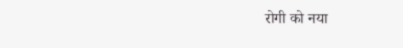रोगी को नया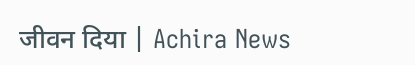जीवन दिया | Achira News